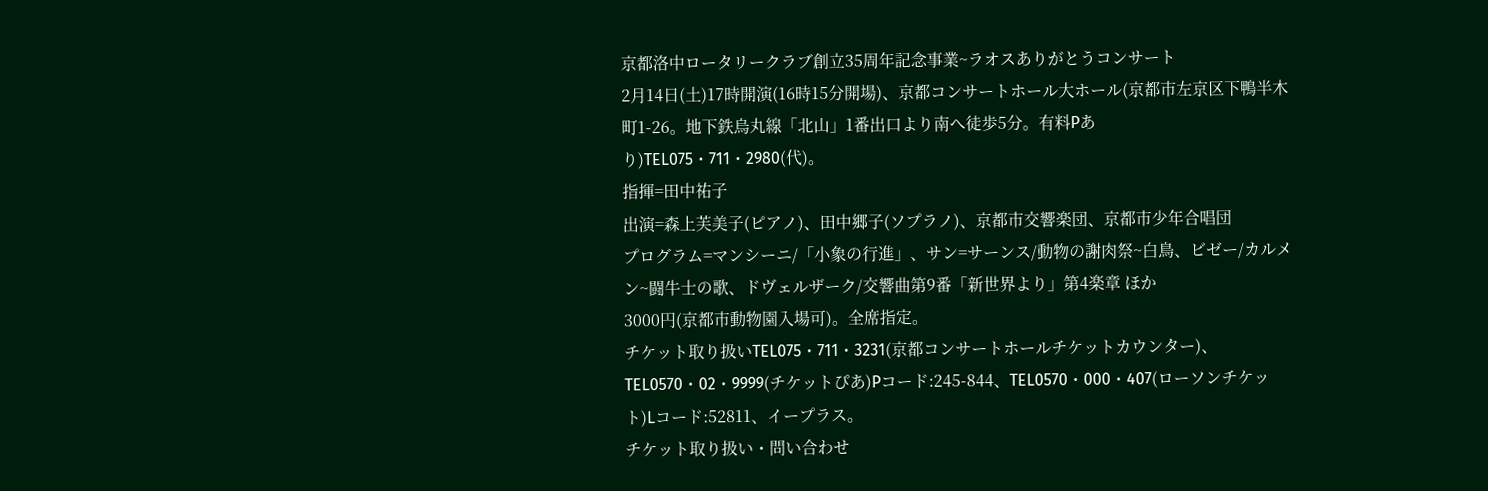京都洛中ロータリークラブ創立35周年記念事業~ラオスありがとうコンサート
2月14日(土)17時開演(16時15分開場)、京都コンサートホール大ホール(京都市左京区下鴨半木町1-26。地下鉄烏丸線「北山」1番出口より南へ徒歩5分。有料Pあり)TEL075・711・2980(代)。
指揮=田中祐子
出演=森上芙美子(ピアノ)、田中郷子(ソプラノ)、京都市交響楽団、京都市少年合唱団
プログラム=マンシーニ/「小象の行進」、サン=サーンス/動物の謝肉祭~白鳥、ビゼー/カルメン~闘牛士の歌、ドヴェルザーク/交響曲第9番「新世界より」第4楽章 ほか
3000円(京都市動物園入場可)。全席指定。
チケット取り扱いTEL075・711・3231(京都コンサートホールチケットカウンター)、TEL0570・02・9999(チケットぴあ)Pコード:245-844、TEL0570・000・407(ローソンチケット)Lコード:52811、イープラス。
チケット取り扱い・問い合わせ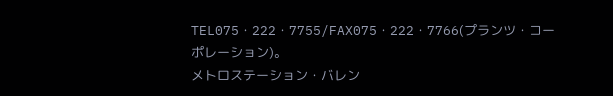TEL075・222・7755/FAX075・222・7766(プランツ・コーポレーション)。
メトロステーション・バレン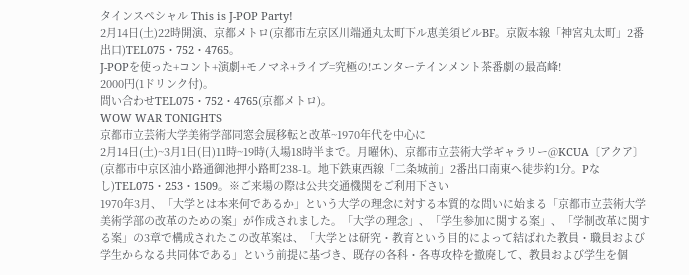タインスペシャル This is J-POP Party!
2月14日(土)22時開演、京都メトロ(京都市左京区川端通丸太町下ル恵美須ビルBF。京阪本線「神宮丸太町」2番出口)TEL075・752・4765。
J-POPを使った+コント+演劇+モノマネ+ライブ=究極の!エンターテインメント茶番劇の最高峰!
2000円(1ドリンク付)。
問い合わせTEL075・752・4765(京都メトロ)。
WOW WAR TONIGHTS
京都市立芸術大学美術学部同窓会展移転と改革~1970年代を中心に
2月14日(土)~3月1日(日)11時~19時(入場18時半まで。月曜休)、京都市立芸術大学ギャラリー@KCUA〔アクア〕(京都市中京区油小路通御池押小路町238-1。地下鉄東西線「二条城前」2番出口南東へ徒歩約1分。Pなし)TEL075・253・1509。※ご来場の際は公共交通機関をご利用下さい
1970年3月、「大学とは本来何であるか」という大学の理念に対する本質的な問いに始まる「京都市立芸術大学美術学部の改革のための案」が作成されました。「大学の理念」、「学生参加に関する案」、「学制改革に関する案」の3章で構成されたこの改革案は、「大学とは研究・教育という目的によって結ばれた教員・職員および学生からなる共同体である」という前提に基づき、既存の各科・各専攻枠を撤廃して、教員および学生を個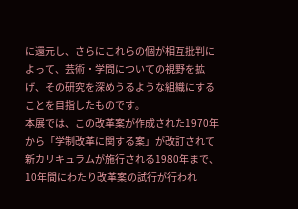に還元し、さらにこれらの個が相互批判によって、芸術・学問についての視野を拡げ、その研究を深めうるような組織にすることを目指したものです。
本展では、この改革案が作成された1970年から「学制改革に関する案」が改訂されて新カリキュラムが施行される1980年まで、10年間にわたり改革案の試行が行われ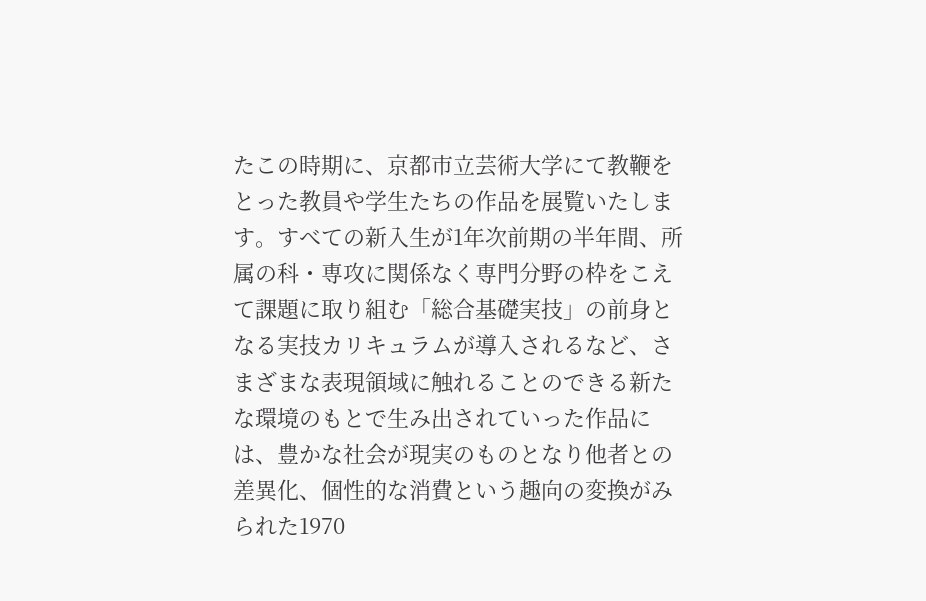たこの時期に、京都市立芸術大学にて教鞭をとった教員や学生たちの作品を展覧いたします。すべての新入生が1年次前期の半年間、所属の科・専攻に関係なく専門分野の枠をこえて課題に取り組む「総合基礎実技」の前身となる実技カリキュラムが導入されるなど、さまざまな表現領域に触れることのできる新たな環境のもとで生み出されていった作品には、豊かな社会が現実のものとなり他者との差異化、個性的な消費という趣向の変換がみられた1970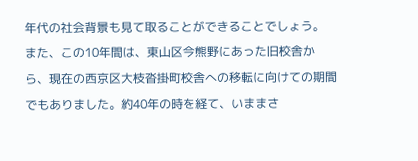年代の社会背景も見て取ることができることでしょう。
また、この10年間は、東山区今熊野にあった旧校舎から、現在の西京区大枝沓掛町校舎への移転に向けての期間でもありました。約40年の時を経て、いままさ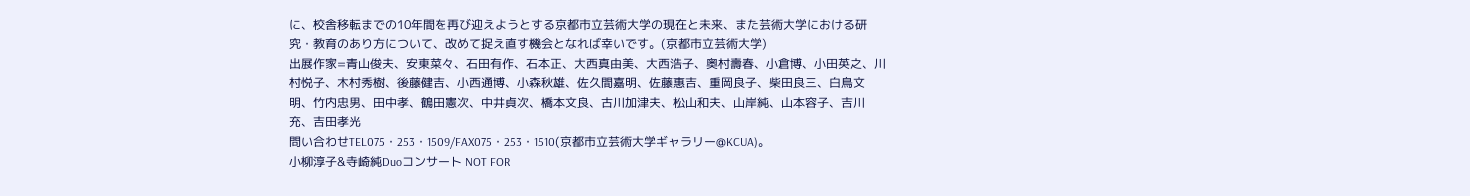に、校舎移転までの10年間を再び迎えようとする京都市立芸術大学の現在と未来、また芸術大学における研究・教育のあり方について、改めて捉え直す機会となれば幸いです。(京都市立芸術大学)
出展作家=青山俊夫、安東菜々、石田有作、石本正、大西真由美、大西浩子、奥村壽春、小倉博、小田英之、川村悦子、木村秀樹、後藤健吉、小西通博、小森秋雄、佐久間嘉明、佐藤惠吉、重岡良子、柴田良三、白鳥文明、竹内忠男、田中孝、鶴田憲次、中井貞次、橋本文良、古川加津夫、松山和夫、山岸純、山本容子、吉川充、吉田孝光
問い合わせTEL075・253・1509/FAX075・253・1510(京都市立芸術大学ギャラリー@KCUA)。
小柳淳子&寺崎純Duoコンサート NOT FOR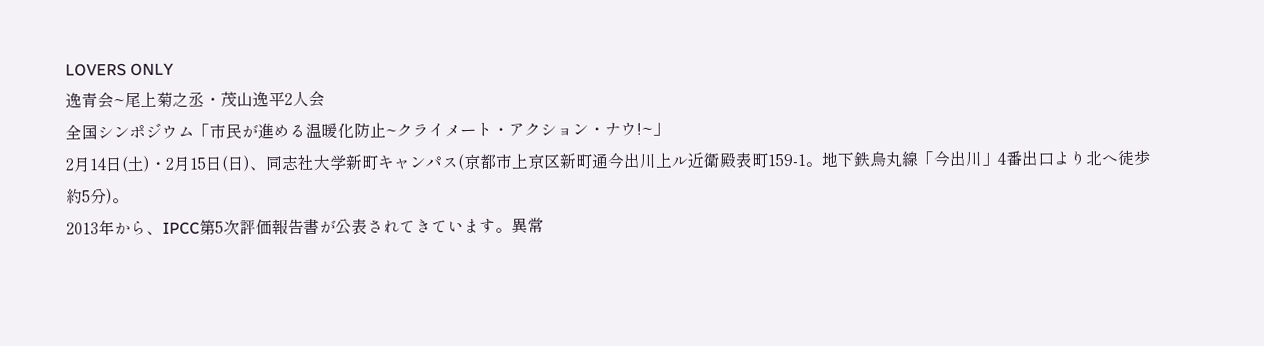LOVERS ONLY
逸青会~尾上菊之丞・茂山逸平2人会
全国シンポジウム「市民が進める温暖化防止~クライメート・アクション・ナウ!~」
2月14日(土)・2月15日(日)、同志社大学新町キャンパス(京都市上京区新町通今出川上ル近衛殿表町159‐1。地下鉄烏丸線「今出川」4番出口より北へ徒歩約5分)。
2013年から、IPCC第5次評価報告書が公表されてきています。異常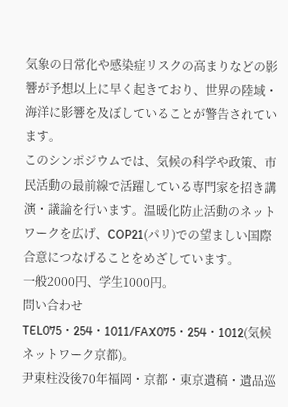気象の日常化や感染症リスクの高まりなどの影響が予想以上に早く起きており、世界の陸域・海洋に影響を及ぼしていることが警告されています。
このシンポジウムでは、気候の科学や政策、市民活動の最前線で活躍している専門家を招き講演・議論を行います。温暖化防止活動のネットワークを広げ、COP21(パリ)での望ましい国際合意につなげることをめざしています。
一般2000円、学生1000円。
問い合わせTEL075・254・1011/FAX075・254・1012(気候ネットワーク京都)。
尹東柱没後70年福岡・京都・東京遺稿・遺品巡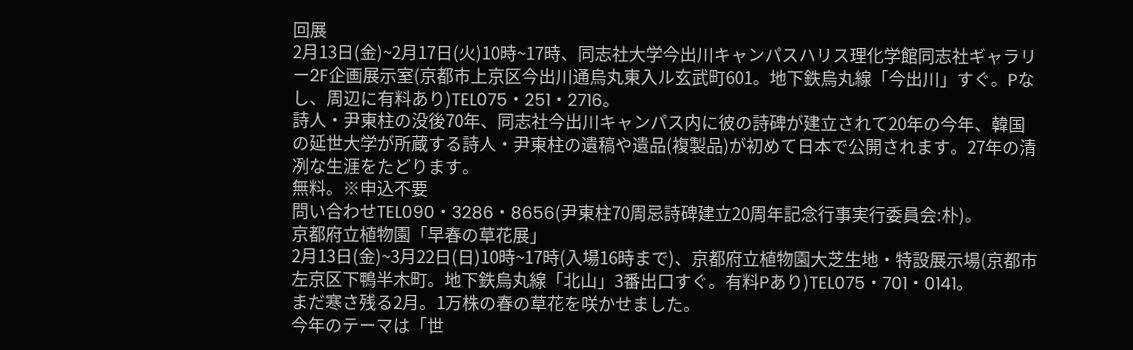回展
2月13日(金)~2月17日(火)10時~17時、同志社大学今出川キャンパスハリス理化学館同志社ギャラリー2F企画展示室(京都市上京区今出川通烏丸東入ル玄武町601。地下鉄烏丸線「今出川」すぐ。Pなし、周辺に有料あり)TEL075・251・2716。
詩人・尹東柱の没後70年、同志社今出川キャンパス内に彼の詩碑が建立されて20年の今年、韓国の延世大学が所蔵する詩人・尹東柱の遺稿や遺品(複製品)が初めて日本で公開されます。27年の清冽な生涯をたどります。
無料。※申込不要
問い合わせTEL090・3286・8656(尹東柱70周忌詩碑建立20周年記念行事実行委員会:朴)。
京都府立植物園「早春の草花展」
2月13日(金)~3月22日(日)10時~17時(入場16時まで)、京都府立植物園大芝生地・特設展示場(京都市左京区下鴨半木町。地下鉄烏丸線「北山」3番出口すぐ。有料Pあり)TEL075・701・0141。
まだ寒さ残る2月。1万株の春の草花を咲かせました。
今年のテーマは「世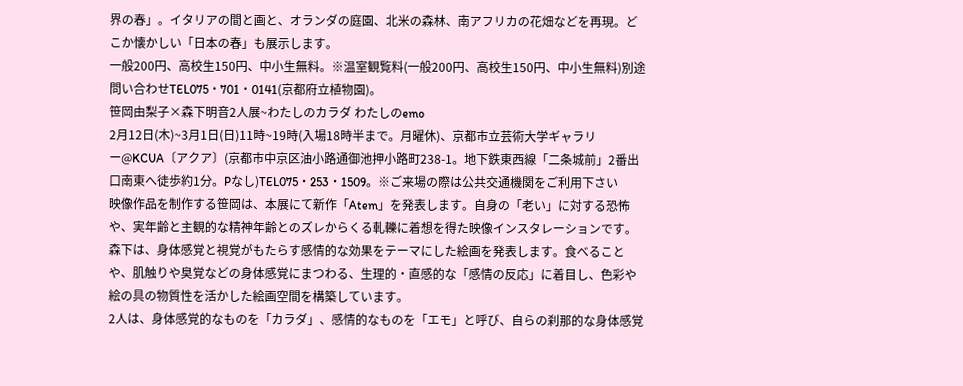界の春」。イタリアの間と画と、オランダの庭園、北米の森林、南アフリカの花畑などを再現。どこか懐かしい「日本の春」も展示します。
一般200円、高校生150円、中小生無料。※温室観覧料(一般200円、高校生150円、中小生無料)別途
問い合わせTEL075・701・0141(京都府立植物園)。
笹岡由梨子×森下明音2人展~わたしのカラダ わたしのemo
2月12日(木)~3月1日(日)11時~19時(入場18時半まで。月曜休)、京都市立芸術大学ギャラリー@KCUA〔アクア〕(京都市中京区油小路通御池押小路町238-1。地下鉄東西線「二条城前」2番出口南東へ徒歩約1分。Pなし)TEL075・253・1509。※ご来場の際は公共交通機関をご利用下さい
映像作品を制作する笹岡は、本展にて新作「Atem」を発表します。自身の「老い」に対する恐怖や、実年齢と主観的な精神年齢とのズレからくる軋轢に着想を得た映像インスタレーションです。
森下は、身体感覚と視覚がもたらす感情的な効果をテーマにした絵画を発表します。食べることや、肌触りや臭覚などの身体感覚にまつわる、生理的・直感的な「感情の反応」に着目し、色彩や絵の具の物質性を活かした絵画空間を構築しています。
2人は、身体感覚的なものを「カラダ」、感情的なものを「エモ」と呼び、自らの刹那的な身体感覚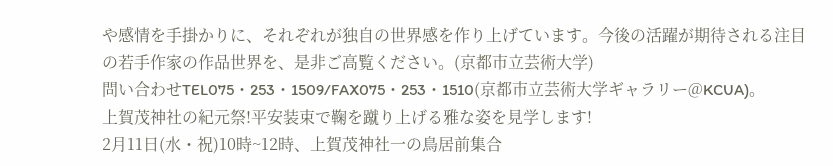や感情を手掛かりに、それぞれが独自の世界感を作り上げています。今後の活躍が期待される注目の若手作家の作品世界を、是非ご高覧ください。(京都市立芸術大学)
問い合わせTEL075・253・1509/FAX075・253・1510(京都市立芸術大学ギャラリー@KCUA)。
上賀茂神社の紀元祭!平安装束で鞠を蹴り上げる雅な姿を見学します!
2月11日(水・祝)10時~12時、上賀茂神社一の鳥居前集合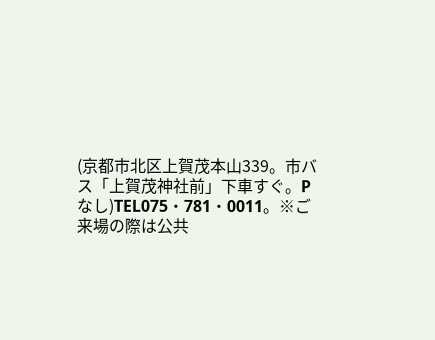(京都市北区上賀茂本山339。市バス「上賀茂神社前」下車すぐ。Pなし)TEL075・781・0011。※ご来場の際は公共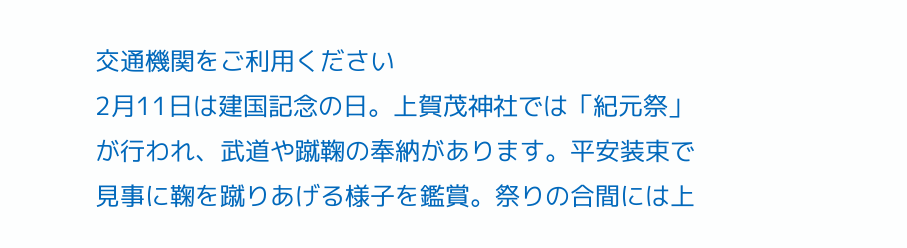交通機関をご利用ください
2月11日は建国記念の日。上賀茂神社では「紀元祭」が行われ、武道や蹴鞠の奉納があります。平安装束で見事に鞠を蹴りあげる様子を鑑賞。祭りの合間には上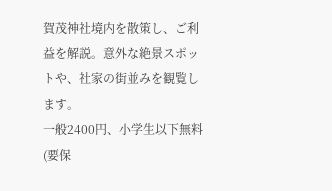賀茂神社境内を散策し、ご利益を解説。意外な絶景スポットや、社家の街並みを観覧します。
一般2400円、小学生以下無料(要保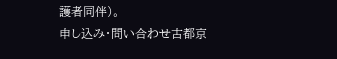護者同伴)。
申し込み・問い合わせ古都京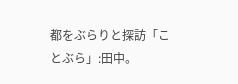都をぶらりと探訪「ことぶら」:田中。